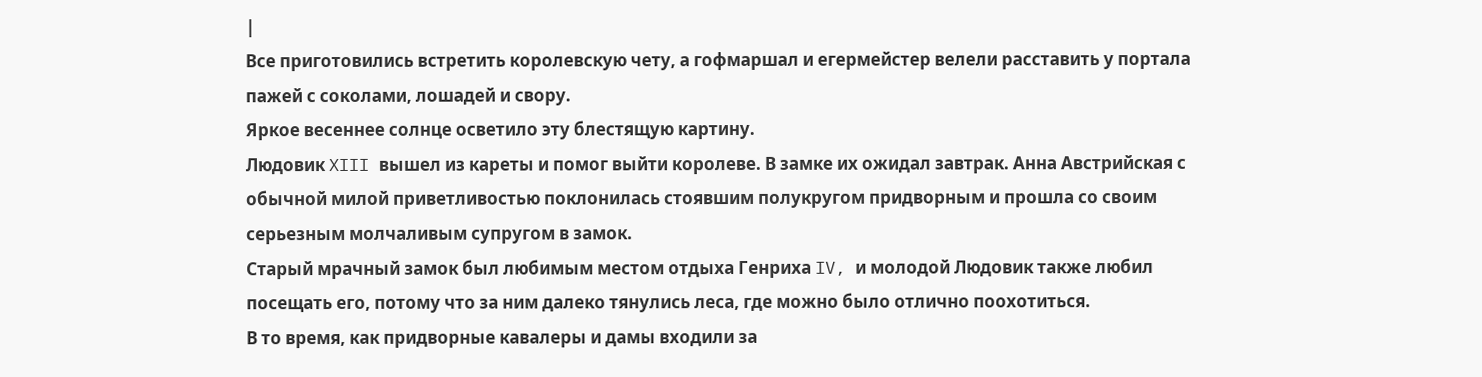|
Все приготовились встретить королевскую чету, а гофмаршал и егермейстер велели расставить у портала пажей с соколами, лошадей и свору.
Яркое весеннее солнце осветило эту блестящую картину.
Людовик XIII вышел из кареты и помог выйти королеве. В замке их ожидал завтрак. Анна Австрийская с обычной милой приветливостью поклонилась стоявшим полукругом придворным и прошла со своим серьезным молчаливым супругом в замок.
Старый мрачный замок был любимым местом отдыха Генриха IV, и молодой Людовик также любил посещать его, потому что за ним далеко тянулись леса, где можно было отлично поохотиться.
В то время, как придворные кавалеры и дамы входили за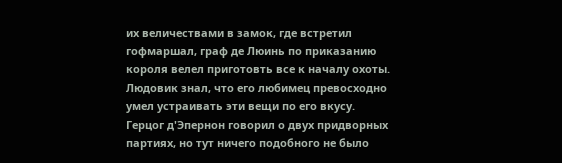их величествами в замок, где встретил гофмаршал, граф де Люинь по приказанию короля велел приготовть все к началу охоты. Людовик знал, что его любимец превосходно умел устраивать эти вещи по его вкусу.
Герцог д'Эпернон говорил о двух придворных партиях, но тут ничего подобного не было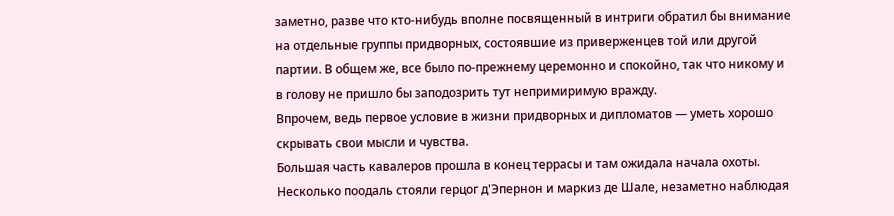заметно, разве что кто-нибудь вполне посвященный в интриги обратил бы внимание на отдельные группы придворных, состоявшие из приверженцев той или другой партии. В общем же, все было по-прежнему церемонно и спокойно, так что никому и в голову не пришло бы заподозрить тут непримиримую вражду.
Впрочем, ведь первое условие в жизни придворных и дипломатов — уметь хорошо скрывать свои мысли и чувства.
Большая часть кавалеров прошла в конец террасы и там ожидала начала охоты. Несколько поодаль стояли герцог д'Эпернон и маркиз де Шале, незаметно наблюдая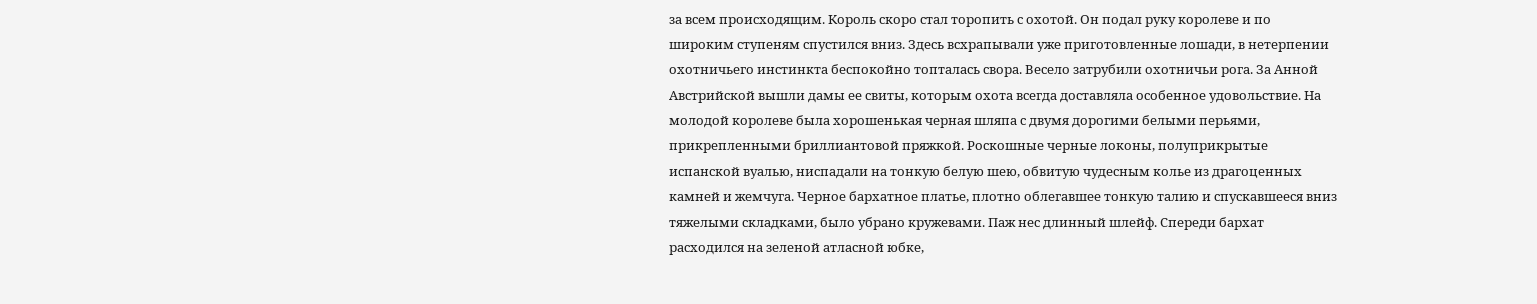за всем происходящим. Король скоро стал торопить с охотой. Он подал руку королеве и по широким ступеням спустился вниз. Здесь всхрапывали уже приготовленные лошади, в нетерпении охотничьего инстинкта беспокойно топталась свора. Весело затрубили охотничьи рога. За Анной Австрийской вышли дамы ее свиты, которым охота всегда доставляла особенное удовольствие. На молодой королеве была хорошенькая черная шляпа с двумя дорогими белыми перьями, прикрепленными бриллиантовой пряжкой. Роскошные черные локоны, полуприкрытые испанской вуалью, ниспадали на тонкую белую шею, обвитую чудесным колье из драгоценных камней и жемчуга. Черное бархатное платье, плотно облегавшее тонкую талию и спускавшееся вниз тяжелыми складками, было убрано кружевами. Паж нес длинный шлейф. Спереди бархат расходился на зеленой атласной юбке,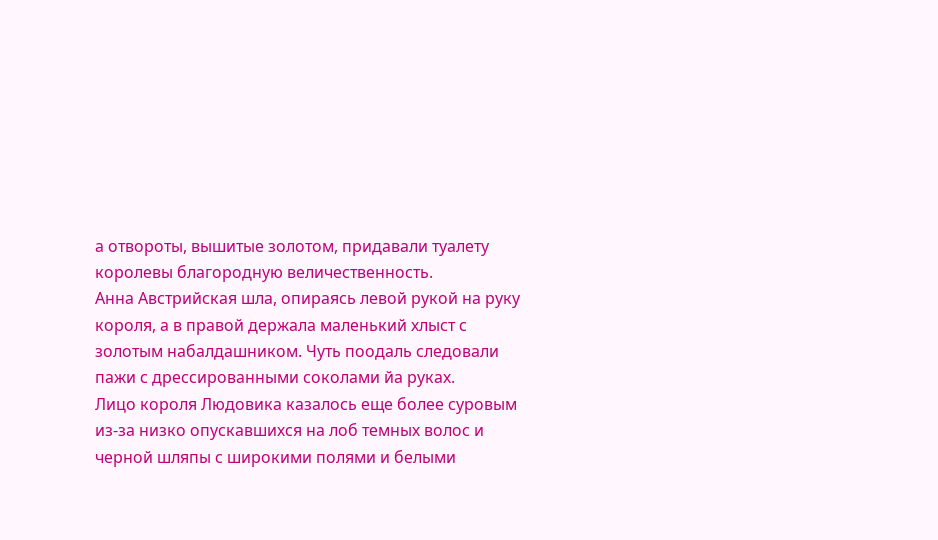а отвороты, вышитые золотом, придавали туалету королевы благородную величественность.
Анна Австрийская шла, опираясь левой рукой на руку короля, а в правой держала маленький хлыст с золотым набалдашником. Чуть поодаль следовали пажи с дрессированными соколами йа руках.
Лицо короля Людовика казалось еще более суровым из-за низко опускавшихся на лоб темных волос и черной шляпы с широкими полями и белыми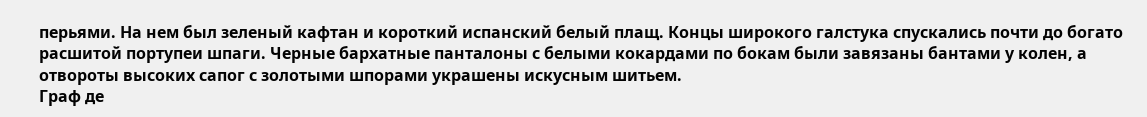перьями. На нем был зеленый кафтан и короткий испанский белый плащ. Концы широкого галстука спускались почти до богато расшитой портупеи шпаги. Черные бархатные панталоны с белыми кокардами по бокам были завязаны бантами у колен, а отвороты высоких сапог с золотыми шпорами украшены искусным шитьем.
Граф де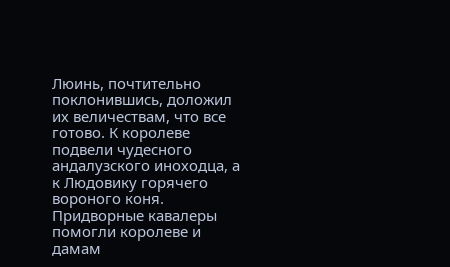Люинь, почтительно поклонившись, доложил их величествам, что все готово. К королеве подвели чудесного андалузского иноходца, а к Людовику горячего вороного коня. Придворные кавалеры помогли королеве и дамам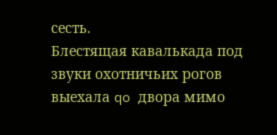сесть.
Блестящая кавалькада под звуки охотничьих рогов выехала qo двора мимо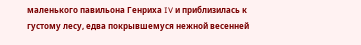маленького павильона Генриха IV и приблизилась к густому лесу, едва покрывшемуся нежной весенней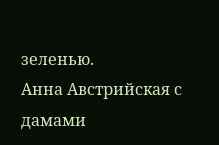зеленью.
Анна Австрийская с дамами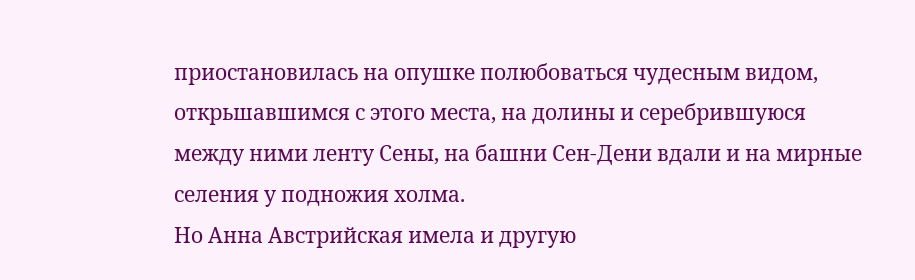приостановилась на опушке полюбоваться чудесным видом, открьшавшимся с этого места, на долины и серебрившуюся между ними ленту Сены, на башни Сен-Дени вдали и на мирные селения у подножия холма.
Но Анна Австрийская имела и другую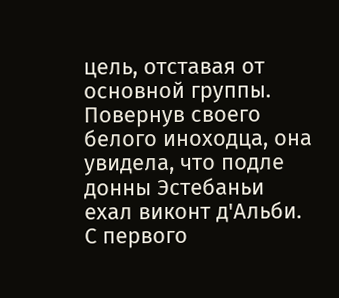цель, отставая от основной группы. Повернув своего белого иноходца, она увидела, что подле донны Эстебаньи ехал виконт д'Альби.
С первого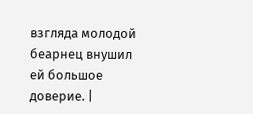взгляда молодой беарнец внушил ей большое доверие. |